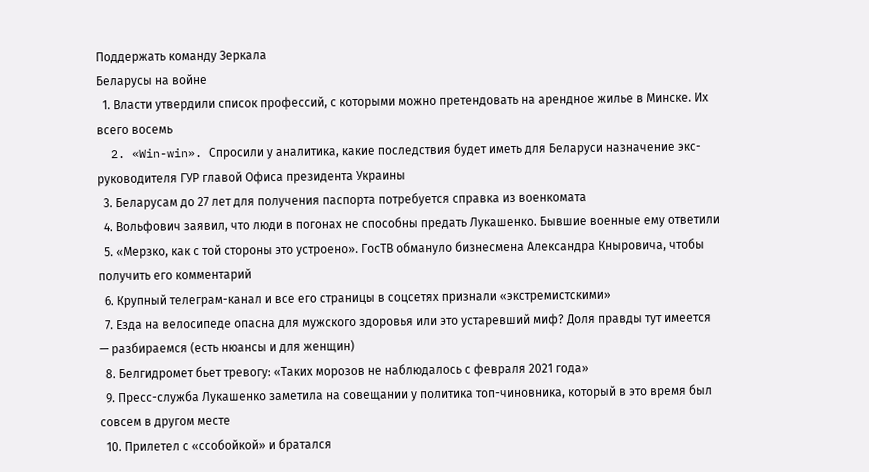Поддержать команду Зеркала
Беларусы на войне
  1. Власти утвердили список профессий, с которыми можно претендовать на арендное жилье в Минске. Их всего восемь
  2. «Win-win». Спросили у аналитика, какие последствия будет иметь для Беларуси назначение экс-руководителя ГУР главой Офиса президента Украины
  3. Беларусам до 27 лет для получения паспорта потребуется справка из военкомата
  4. Вольфович заявил, что люди в погонах не способны предать Лукашенко. Бывшие военные ему ответили
  5. «Мерзко, как с той стороны это устроено». ГосТВ обмануло бизнесмена Александра Кныровича, чтобы получить его комментарий
  6. Крупный телеграм-канал и все его страницы в соцсетях признали «экстремистскими»
  7. Езда на велосипеде опасна для мужского здоровья или это устаревший миф? Доля правды тут имеется — разбираемся (есть нюансы и для женщин)
  8. Белгидромет бьет тревогу: «Таких морозов не наблюдалось с февраля 2021 года»
  9. Пресс-служба Лукашенко заметила на совещании у политика топ-чиновника, который в это время был совсем в другом месте
  10. Прилетел с «ссобойкой» и братался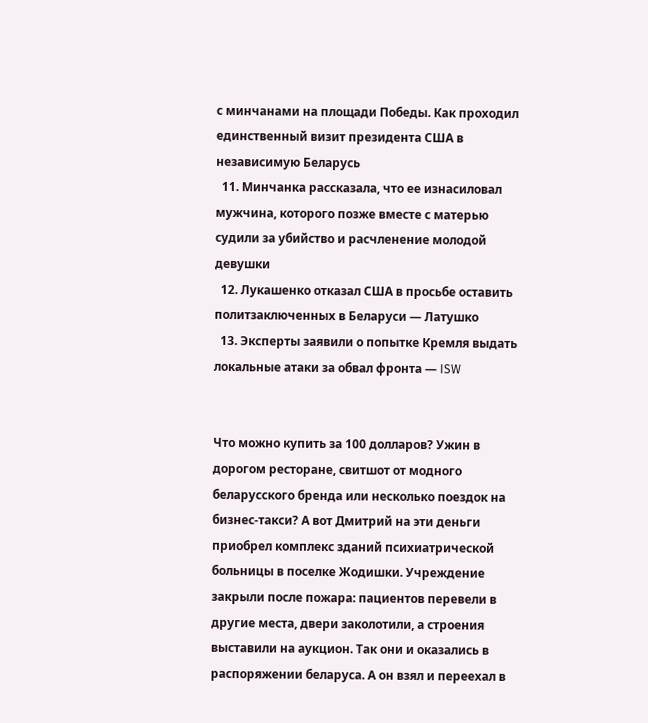с минчанами на площади Победы. Как проходил единственный визит президента США в независимую Беларусь
  11. Минчанка рассказала, что ее изнасиловал мужчина, которого позже вместе с матерью судили за убийство и расчленение молодой девушки
  12. Лукашенко отказал США в просьбе оставить политзаключенных в Беларуси — Латушко
  13. Эксперты заявили о попытке Кремля выдать локальные атаки за обвал фронта — ISW


Что можно купить за 100 долларов? Ужин в дорогом ресторане, свитшот от модного беларусского бренда или несколько поездок на бизнес-такси? А вот Дмитрий на эти деньги приобрел комплекс зданий психиатрической больницы в поселке Жодишки. Учреждение закрыли после пожара: пациентов перевели в другие места, двери заколотили, а строения выставили на аукцион. Так они и оказались в распоряжении беларуса. А он взял и переехал в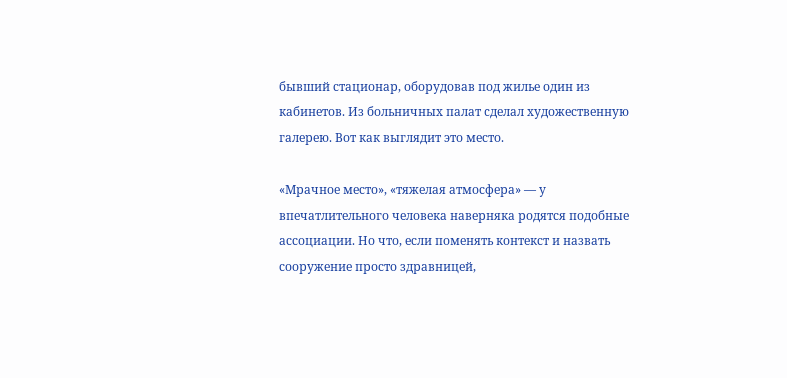бывший стационар, оборудовав под жилье один из кабинетов. Из больничных палат cделал художественную галерею. Вот как выглядит это место.

«Мрачное место», «тяжелая атмосфера» — у впечатлительного человека наверняка родятся подобные ассоциации. Но что, если поменять контекст и назвать сооружение просто здравницей,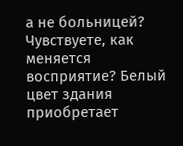а не больницей? Чувствуете, как меняется восприятие? Белый цвет здания приобретает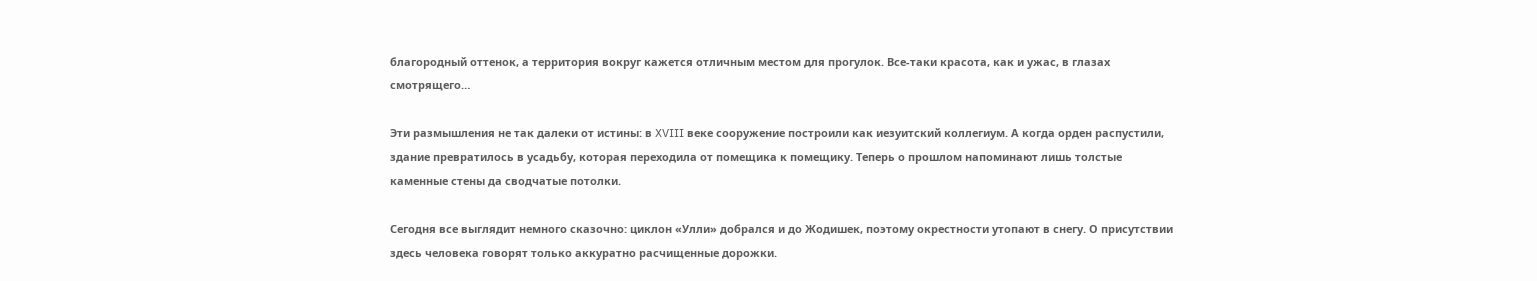благородный оттенок, а территория вокруг кажется отличным местом для прогулок. Все-таки красота, как и ужас, в глазах смотрящего…

Эти размышления не так далеки от истины: в XVIII веке сооружение построили как иезуитский коллегиум. А когда орден распустили, здание превратилось в усадьбу, которая переходила от помещика к помещику. Теперь о прошлом напоминают лишь толстые каменные стены да сводчатые потолки.

Сегодня все выглядит немного сказочно: циклон «Улли» добрался и до Жодишек, поэтому окрестности утопают в снегу. О присутствии здесь человека говорят только аккуратно расчищенные дорожки.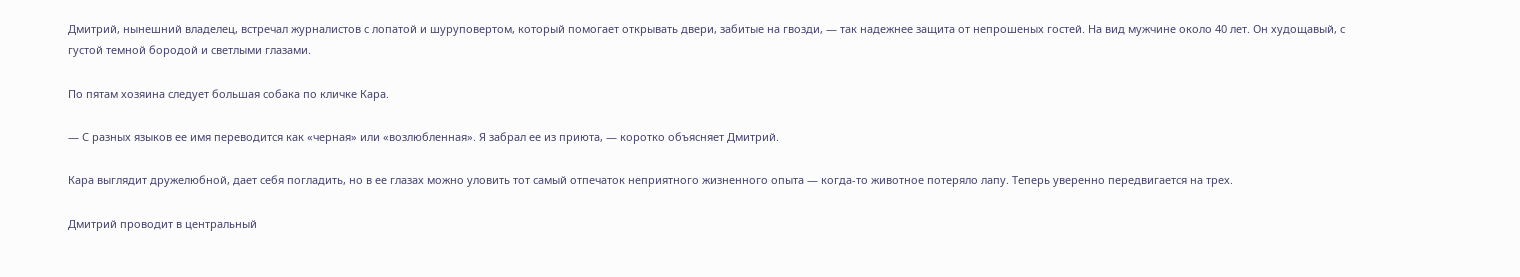Дмитрий, нынешний владелец, встречал журналистов с лопатой и шуруповертом, который помогает открывать двери, забитые на гвозди, — так надежнее защита от непрошеных гостей. На вид мужчине около 40 лет. Он худощавый, с густой темной бородой и светлыми глазами.

По пятам хозяина следует большая собака по кличке Кара.

— С разных языков ее имя переводится как «черная» или «возлюбленная». Я забрал ее из приюта, — коротко объясняет Дмитрий.

Кара выглядит дружелюбной, дает себя погладить, но в ее глазах можно уловить тот самый отпечаток неприятного жизненного опыта — когда-то животное потеряло лапу. Теперь уверенно передвигается на трех.

Дмитрий проводит в центральный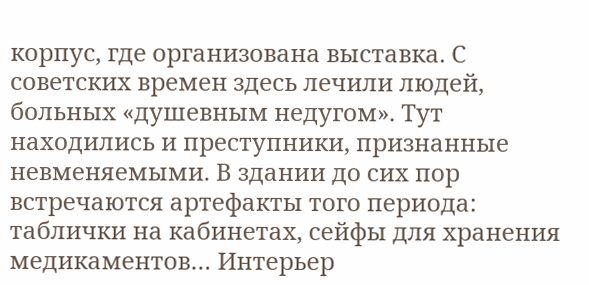корпус, где организована выставка. С советских времен здесь лечили людей, больных «душевным недугом». Тут находились и преступники, признанные невменяемыми. В здании до сих пор встречаются артефакты того периода: таблички на кабинетах, сейфы для хранения медикаментов… Интерьер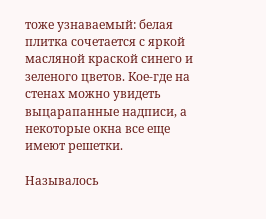тоже узнаваемый: белая плитка сочетается с яркой масляной краской синего и зеленого цветов. Кое-где на стенах можно увидеть выцарапанные надписи, а некоторые окна все еще имеют решетки.

Называлось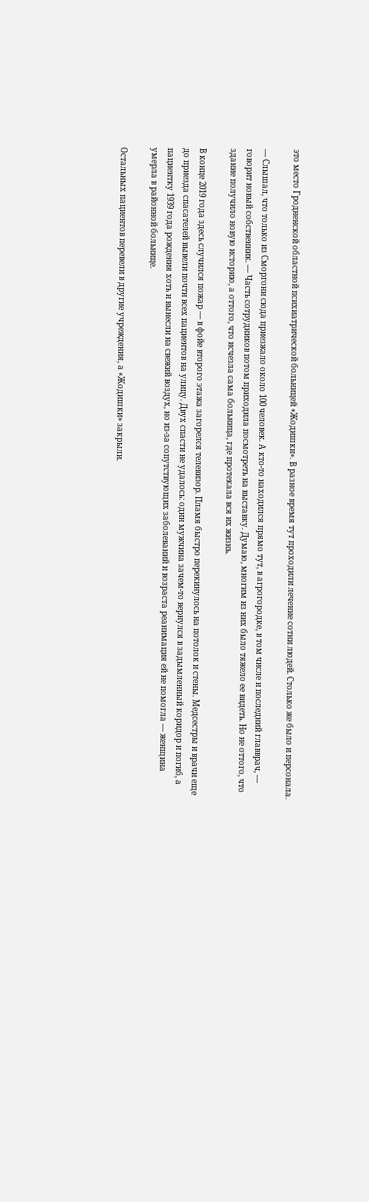это место Гродненской областной психиатрической больницей «Жодишки». В разное время тут проходили лечение сотни людей. Столько же было и персонала.

— Слышал, что только из Сморгони сюда приезжало около 100 человек. А кто-то находился прямо тут, в агрогородке, в том числе и последний главврач, — говорит новый собственник. — Часть сотрудников потом приходила посмотреть на выставку. Думаю, многим из них было тяжело ее видеть. Но не оттого, что здание получило новую историю, а оттого, что исчезла сама больница, где протекала вся их жизнь.

В конце 2019 года здесь случился пожар — в фойе второго этажа загорелся телевизор. Пламя быстро перекинулось на потолок и стены. Медсестры и врачи еще до приезда спасателей вывели почти всех пациентов на улицу. Двух спасти не удалось: один мужчина зачем-то вернулся в задымленный коридор и погиб, а пациентку 1939 года рождения хоть и вынесли на свежий воздух, но из-за сопутствующих заболеваний и возраста реанимация ей не помогла — женщина умерла в районной больнице.

Остальных пациентов перевели в другие учреждения, а «Жодишки» закрыли.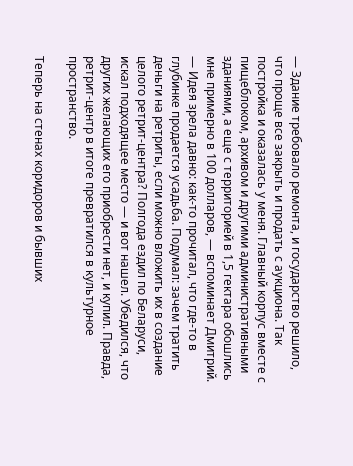— Здание требовало ремонта, и государство решило, что проще все закрыть и продать с аукциона. Так постройка и оказалась у меня. Главный корпус вместе с пищеблоком, архивом и другими административными зданиями, а еще с территорией в 1,5 гектара обошлись мне примерно в 100 долларов, — вспоминает Дмитрий. — Идея зрела давно: как-то прочитал, что где-то в глубинке продается усадьба. Подумал: зачем тратить деньги на ретриты, если можно вложить их в создание целого ретрит-центра? Полгода ездил по Беларуси, искал подходящее место — и вот нашел. Убедился, что других желающих его приобрести нет, и купил. Правда, ретрит-центр в итоге превратился в культурное пространство.

Теперь на стенах коридоров и бывших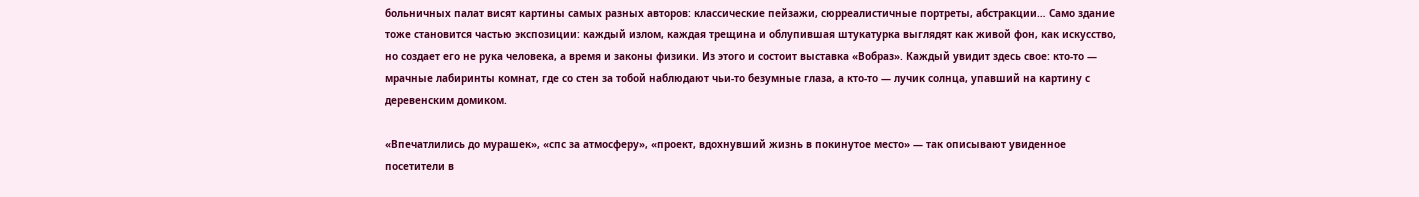больничных палат висят картины самых разных авторов: классические пейзажи, сюрреалистичные портреты, абстракции… Само здание тоже становится частью экспозиции: каждый излом, каждая трещина и облупившая штукатурка выглядят как живой фон, как искусство, но создает его не рука человека, а время и законы физики. Из этого и состоит выставка «Вобраз». Каждый увидит здесь свое: кто-то — мрачные лабиринты комнат, где со стен за тобой наблюдают чьи-то безумные глаза, а кто-то — лучик солнца, упавший на картину с деревенским домиком.

«Впечатлились до мурашек», «спс за атмосферу», «проект, вдохнувший жизнь в покинутое место» — так описывают увиденное посетители в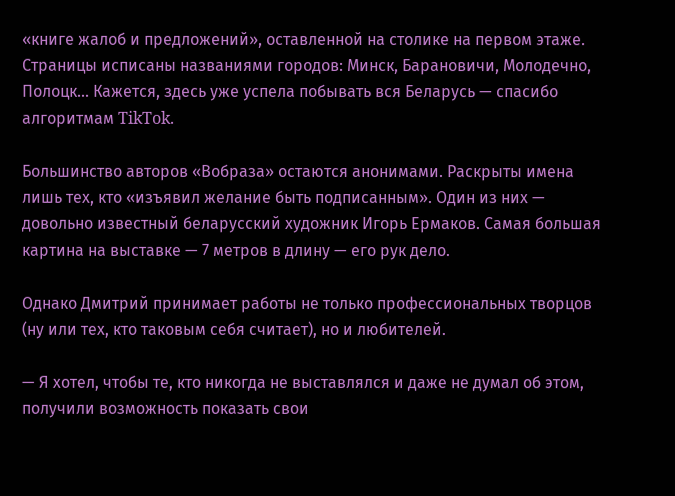«книге жалоб и предложений», оставленной на столике на первом этаже. Страницы исписаны названиями городов: Минск, Барановичи, Молодечно, Полоцк… Кажется, здесь уже успела побывать вся Беларусь — спасибо алгоритмам TikTok.

Большинство авторов «Вобраза» остаются анонимами. Раскрыты имена лишь тех, кто «изъявил желание быть подписанным». Один из них — довольно известный беларусский художник Игорь Ермаков. Самая большая картина на выставке — 7 метров в длину — его рук дело.

Однако Дмитрий принимает работы не только профессиональных творцов (ну или тех, кто таковым себя считает), но и любителей.

— Я хотел, чтобы те, кто никогда не выставлялся и даже не думал об этом, получили возможность показать свои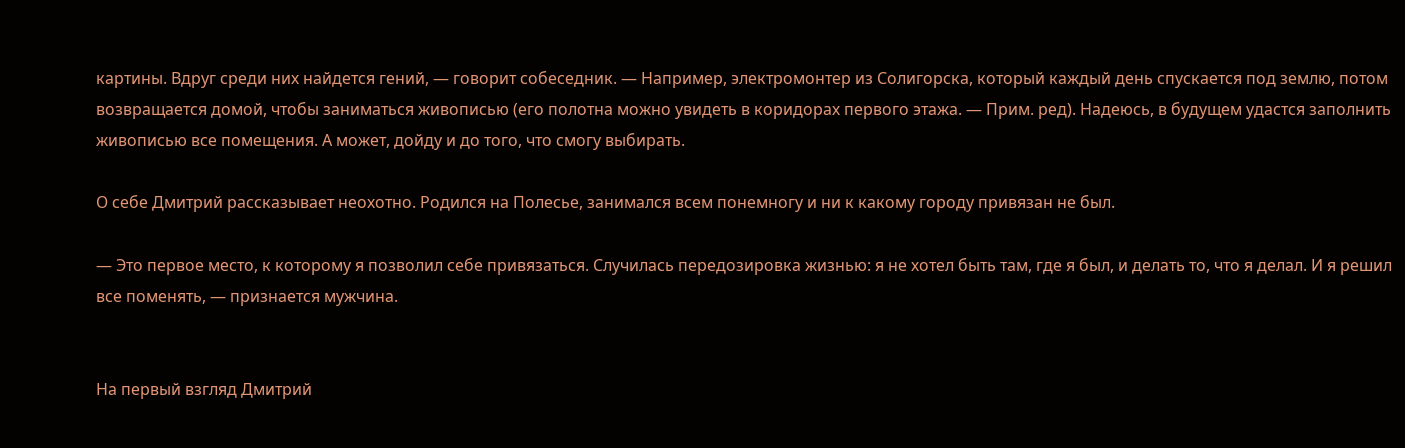картины. Вдруг среди них найдется гений, — говорит собеседник. — Например, электромонтер из Солигорска, который каждый день спускается под землю, потом возвращается домой, чтобы заниматься живописью (его полотна можно увидеть в коридорах первого этажа. — Прим. ред). Надеюсь, в будущем удастся заполнить живописью все помещения. А может, дойду и до того, что смогу выбирать.

О себе Дмитрий рассказывает неохотно. Родился на Полесье, занимался всем понемногу и ни к какому городу привязан не был.

— Это первое место, к которому я позволил себе привязаться. Случилась передозировка жизнью: я не хотел быть там, где я был, и делать то, что я делал. И я решил все поменять, — признается мужчина.


На первый взгляд Дмитрий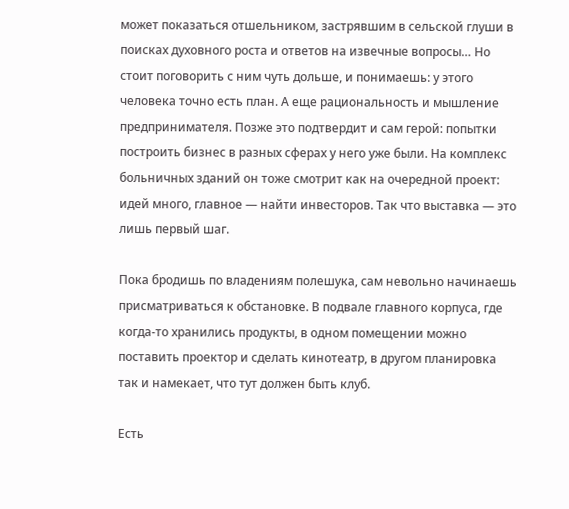может показаться отшельником, застрявшим в сельской глуши в поисках духовного роста и ответов на извечные вопросы… Но стоит поговорить с ним чуть дольше, и понимаешь: у этого человека точно есть план. А еще рациональность и мышление предпринимателя. Позже это подтвердит и сам герой: попытки построить бизнес в разных сферах у него уже были. На комплекс больничных зданий он тоже смотрит как на очередной проект: идей много, главное — найти инвесторов. Так что выставка — это лишь первый шаг.

Пока бродишь по владениям полешука, сам невольно начинаешь присматриваться к обстановке. В подвале главного корпуса, где когда-то хранились продукты, в одном помещении можно поставить проектор и сделать кинотеатр, в другом планировка так и намекает, что тут должен быть клуб.

Есть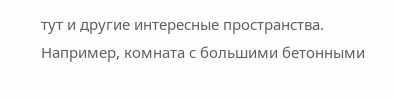тут и другие интересные пространства. Например, комната с большими бетонными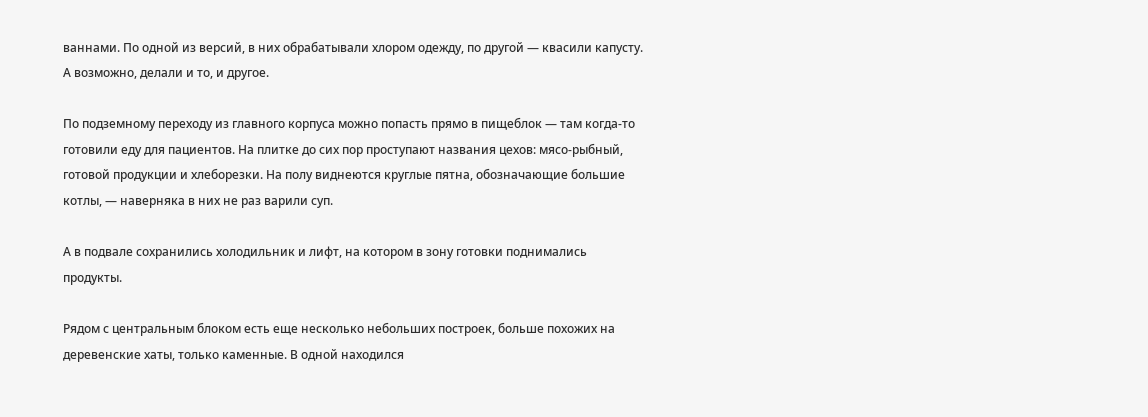ваннами. По одной из версий, в них обрабатывали хлором одежду, по другой — квасили капусту. А возможно, делали и то, и другое.

По подземному переходу из главного корпуса можно попасть прямо в пищеблок — там когда-то готовили еду для пациентов. На плитке до сих пор проступают названия цехов: мясо-рыбный, готовой продукции и хлеборезки. На полу виднеются круглые пятна, обозначающие большие котлы, — наверняка в них не раз варили суп.

А в подвале сохранились холодильник и лифт, на котором в зону готовки поднимались продукты.

Рядом с центральным блоком есть еще несколько небольших построек, больше похожих на деревенские хаты, только каменные. В одной находился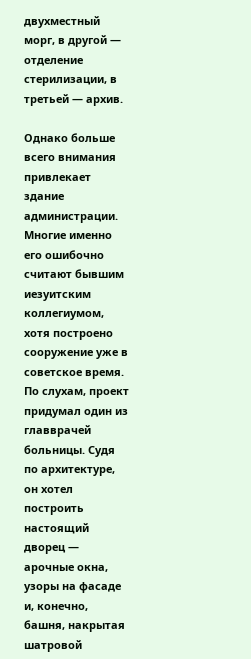двухместный морг, в другой — отделение стерилизации, в третьей — архив.

Однако больше всего внимания привлекает здание администрации. Многие именно его ошибочно считают бывшим иезуитским коллегиумом, хотя построено сооружение уже в советское время. По слухам, проект придумал один из главврачей больницы. Судя по архитектуре, он хотел построить настоящий дворец — арочные окна, узоры на фасаде и, конечно, башня, накрытая шатровой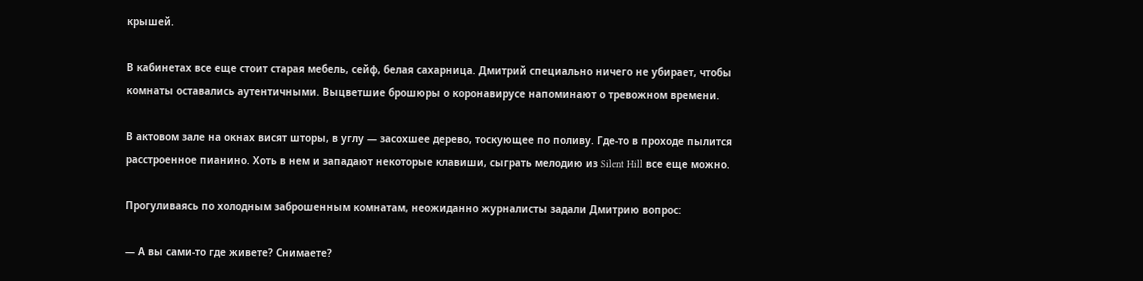крышей.

В кабинетах все еще стоит старая мебель, сейф, белая сахарница. Дмитрий специально ничего не убирает, чтобы комнаты оставались аутентичными. Выцветшие брошюры о коронавирусе напоминают о тревожном времени.

В актовом зале на окнах висят шторы, в углу — засохшее дерево, тоскующее по поливу. Где-то в проходе пылится расстроенное пианино. Хоть в нем и западают некоторые клавиши, сыграть мелодию из Silent Hill все еще можно.

Прогуливаясь по холодным заброшенным комнатам, неожиданно журналисты задали Дмитрию вопрос:

— А вы сами-то где живете? Снимаете?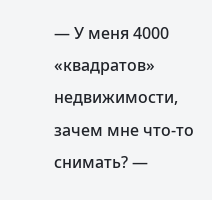— У меня 4000 «квадратов» недвижимости, зачем мне что-то снимать? —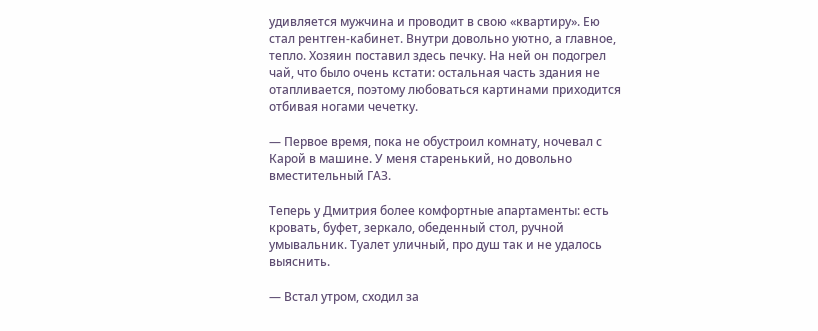удивляется мужчина и проводит в свою «квартиру». Ею стал рентген-кабинет. Внутри довольно уютно, а главное, тепло. Хозяин поставил здесь печку. На ней он подогрел чай, что было очень кстати: остальная часть здания не отапливается, поэтому любоваться картинами приходится отбивая ногами чечетку.

— Первое время, пока не обустроил комнату, ночевал с Карой в машине. У меня старенький, но довольно вместительный ГАЗ.

Теперь у Дмитрия более комфортные апартаменты: есть кровать, буфет, зеркало, обеденный стол, ручной умывальник. Туалет уличный, про душ так и не удалось выяснить.

— Встал утром, сходил за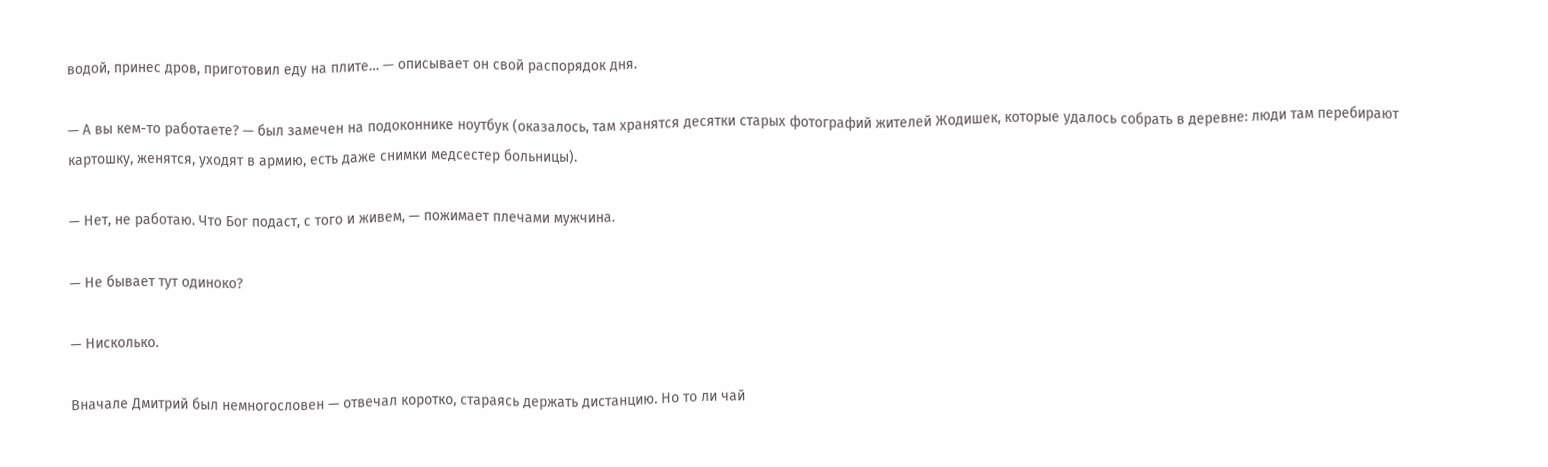водой, принес дров, приготовил еду на плите… — описывает он свой распорядок дня.

— А вы кем-то работаете? — был замечен на подоконнике ноутбук (оказалось, там хранятся десятки старых фотографий жителей Жодишек, которые удалось собрать в деревне: люди там перебирают картошку, женятся, уходят в армию, есть даже снимки медсестер больницы).

— Нет, не работаю. Что Бог подаст, с того и живем, — пожимает плечами мужчина.

— Не бывает тут одиноко?

— Нисколько.

Вначале Дмитрий был немногословен — отвечал коротко, стараясь держать дистанцию. Но то ли чай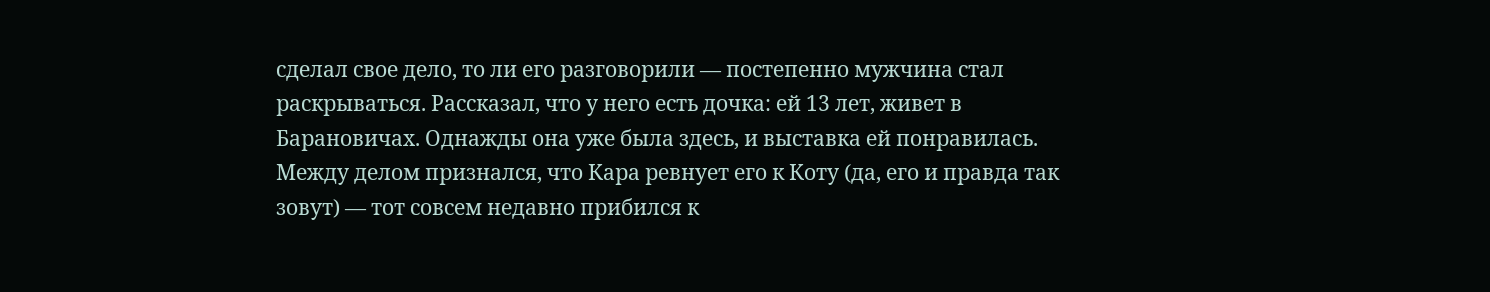сделал свое дело, то ли его разговорили — постепенно мужчина стал раскрываться. Рассказал, что у него есть дочка: ей 13 лет, живет в Барановичах. Однажды она уже была здесь, и выставка ей понравилась. Между делом признался, что Кара ревнует его к Коту (да, его и правда так зовут) — тот совсем недавно прибился к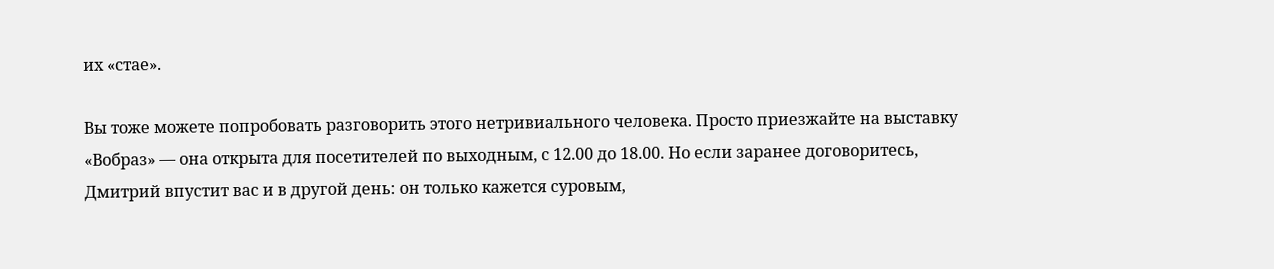их «стае».

Вы тоже можете попробовать разговорить этого нетривиального человека. Просто приезжайте на выставку «Вобраз» — она открыта для посетителей по выходным, с 12.00 до 18.00. Но если заранее договоритесь, Дмитрий впустит вас и в другой день: он только кажется суровым,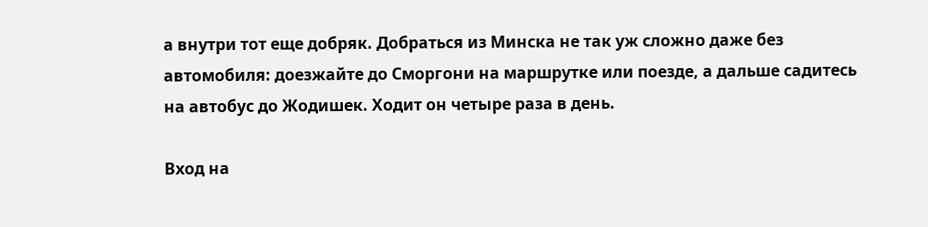а внутри тот еще добряк. Добраться из Минска не так уж сложно даже без автомобиля: доезжайте до Сморгони на маршрутке или поезде, а дальше садитесь на автобус до Жодишек. Ходит он четыре раза в день.

Вход на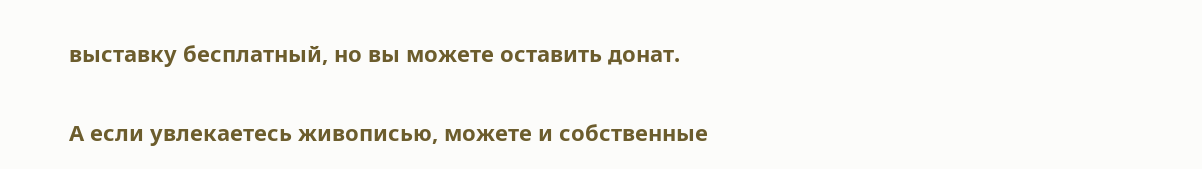выставку бесплатный, но вы можете оставить донат.

А если увлекаетесь живописью, можете и собственные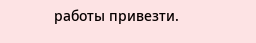работы привезти.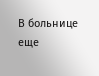В больнице еще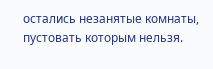остались незанятые комнаты, пустовать которым нельзя.